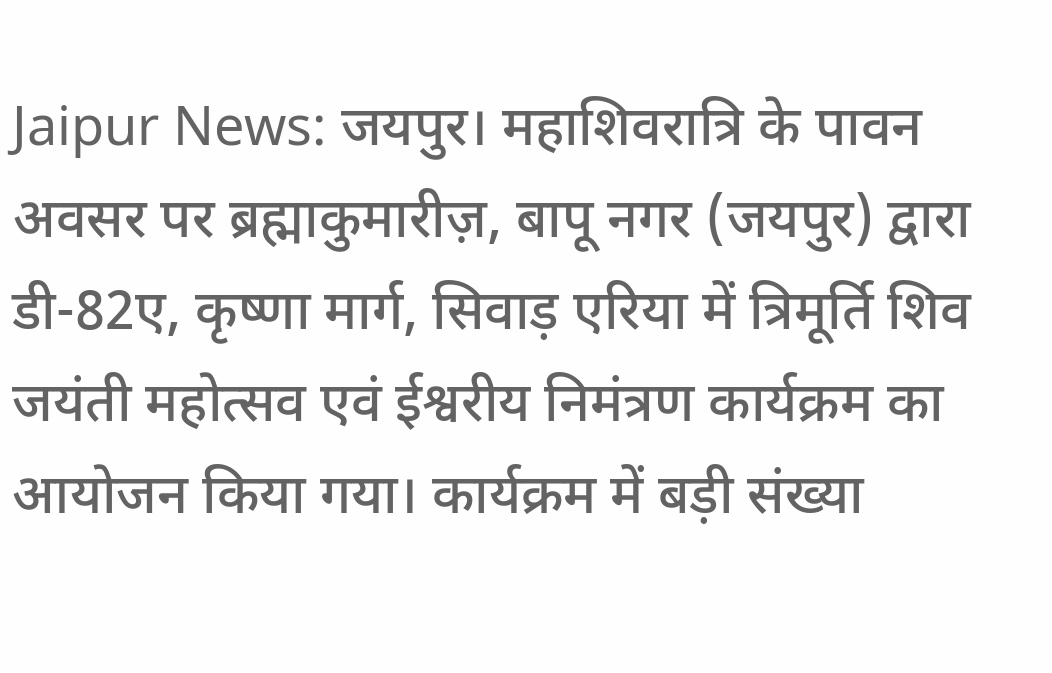Jaipur News: जयपुर। महाशिवरात्रि के पावन अवसर पर ब्रह्माकुमारीज़, बापू नगर (जयपुर) द्वारा डी-82ए, कृष्णा मार्ग, सिवाड़ एरिया में त्रिमूर्ति शिव जयंती महोत्सव एवं ईश्वरीय निमंत्रण कार्यक्रम का आयोजन किया गया। कार्यक्रम में बड़ी संख्या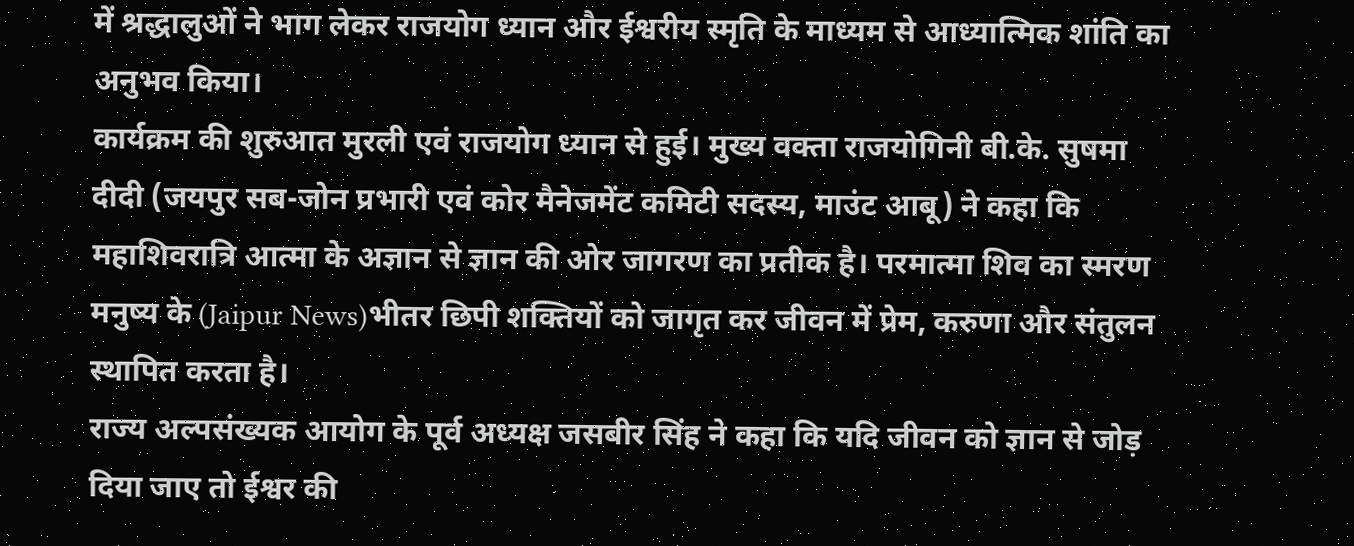में श्रद्धालुओं ने भाग लेकर राजयोग ध्यान और ईश्वरीय स्मृति के माध्यम से आध्यात्मिक शांति का अनुभव किया।
कार्यक्रम की शुरुआत मुरली एवं राजयोग ध्यान से हुई। मुख्य वक्ता राजयोगिनी बी.के. सुषमा दीदी (जयपुर सब-जोन प्रभारी एवं कोर मैनेजमेंट कमिटी सदस्य, माउंट आबू) ने कहा कि महाशिवरात्रि आत्मा के अज्ञान से ज्ञान की ओर जागरण का प्रतीक है। परमात्मा शिव का स्मरण मनुष्य के (Jaipur News)भीतर छिपी शक्तियों को जागृत कर जीवन में प्रेम, करुणा और संतुलन स्थापित करता है।
राज्य अल्पसंख्यक आयोग के पूर्व अध्यक्ष जसबीर सिंह ने कहा कि यदि जीवन को ज्ञान से जोड़ दिया जाए तो ईश्वर की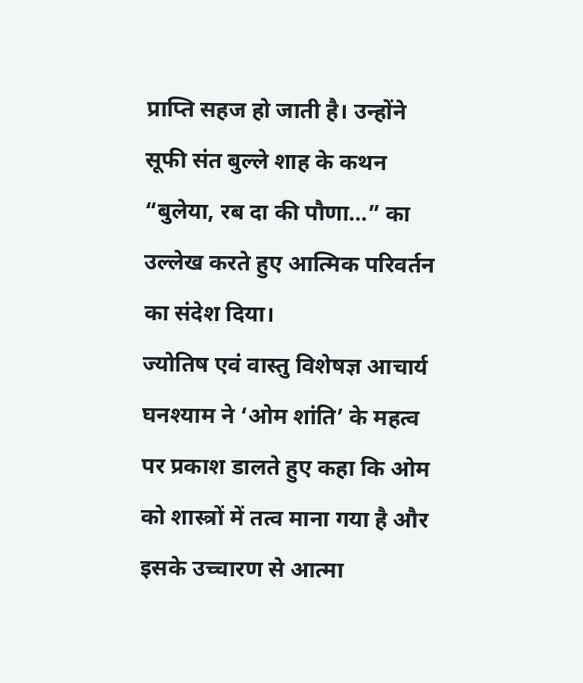प्राप्ति सहज हो जाती है। उन्होंने सूफी संत बुल्ले शाह के कथन “बुलेया, रब दा की पौणा…” का उल्लेख करते हुए आत्मिक परिवर्तन का संदेश दिया।
ज्योतिष एवं वास्तु विशेषज्ञ आचार्य घनश्याम ने ‘ओम शांति’ के महत्व पर प्रकाश डालते हुए कहा कि ओम को शास्त्रों में तत्व माना गया है और इसके उच्चारण से आत्मा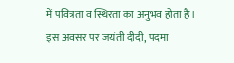में पवित्रता व स्थिरता का अनुभव होता है।
इस अवसर पर जयंती दीदी, पदमा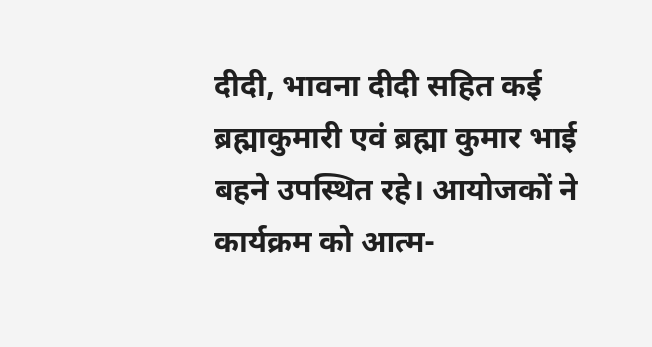दीदी, भावना दीदी सहित कई ब्रह्माकुमारी एवं ब्रह्मा कुमार भाई बहने उपस्थित रहे। आयोजकों ने कार्यक्रम को आत्म-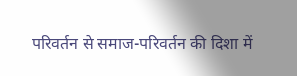परिवर्तन से समाज-परिवर्तन की दिशा में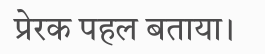प्रेरक पहल बताया।